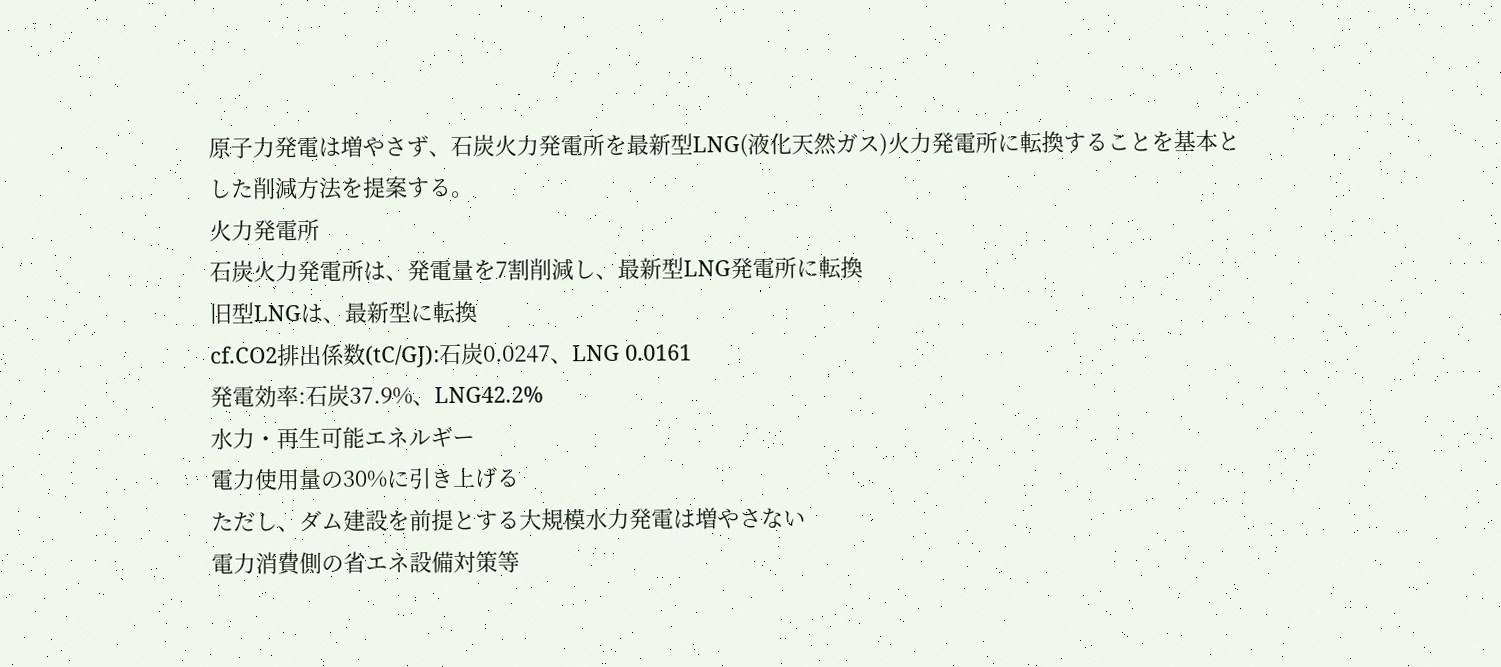原子力発電は増やさず、石炭火力発電所を最新型LNG(液化天然ガス)火力発電所に転換することを基本とした削減方法を提案する。
火力発電所
石炭火力発電所は、発電量を7割削減し、最新型LNG発電所に転換
旧型LNGは、最新型に転換
cf.CO2排出係数(tC/GJ):石炭0.0247、LNG 0.0161
発電効率:石炭37.9%、LNG42.2%
水力・再生可能エネルギー
電力使用量の30%に引き上げる
ただし、ダム建設を前提とする大規模水力発電は増やさない
電力消費側の省エネ設備対策等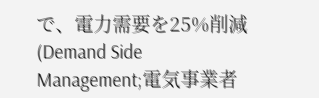で、電力需要を25%削減
(Demand Side Management;電気事業者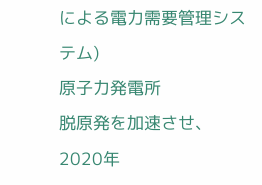による電力需要管理システム)
原子力発電所
脱原発を加速させ、2020年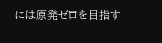には原発ゼロを目指す